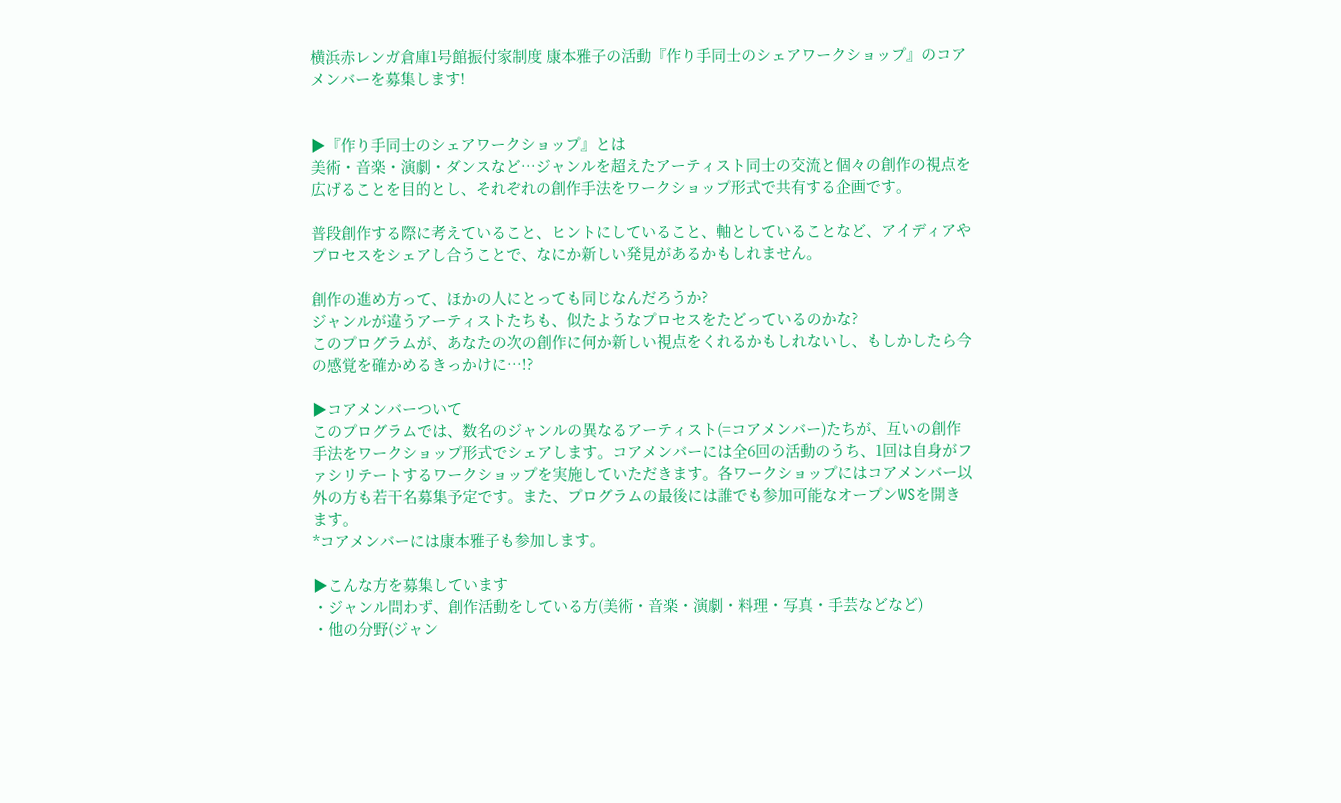横浜赤レンガ倉庫1号館振付家制度 康本雅子の活動『作り手同士のシェアワークショップ』のコアメンバーを募集します!


▶『作り手同士のシェアワークショップ』とは
美術・音楽・演劇・ダンスなど…ジャンルを超えたアーティスト同士の交流と個々の創作の視点を広げることを目的とし、それぞれの創作手法をワークショップ形式で共有する企画です。

普段創作する際に考えていること、ヒントにしていること、軸としていることなど、アイディアやプロセスをシェアし合うことで、なにか新しい発見があるかもしれません。

創作の進め方って、ほかの人にとっても同じなんだろうか?
ジャンルが違うアーティストたちも、似たようなプロセスをたどっているのかな?
このプログラムが、あなたの次の創作に何か新しい視点をくれるかもしれないし、もしかしたら今の感覚を確かめるきっかけに…!?

▶コアメンバーついて
このプログラムでは、数名のジャンルの異なるアーティスト(=コアメンバー)たちが、互いの創作手法をワークショップ形式でシェアします。コアメンバーには全6回の活動のうち、1回は自身がファシリテートするワークショップを実施していただきます。各ワークショップにはコアメンバー以外の方も若干名募集予定です。また、プログラムの最後には誰でも参加可能なオープンWSを開きます。
*コアメンバーには康本雅子も参加します。

▶こんな方を募集しています
・ジャンル問わず、創作活動をしている方(美術・音楽・演劇・料理・写真・手芸などなど)
・他の分野(ジャン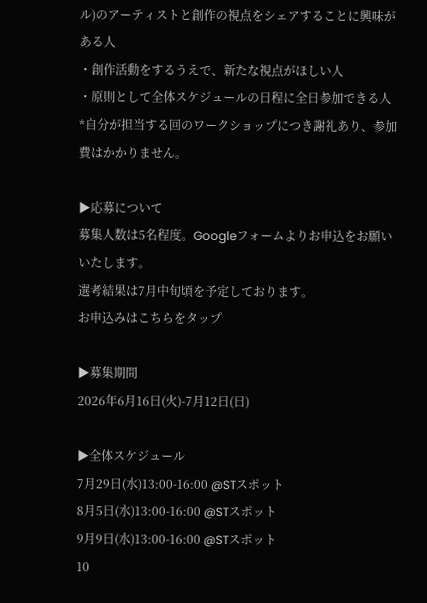ル)のアーティストと創作の視点をシェアすることに興味がある人
・創作活動をするうえで、新たな視点がほしい人
・原則として全体スケジュールの日程に全日参加できる人
*自分が担当する回のワークショップにつき謝礼あり、参加費はかかりません。

▶応募について
募集人数は5名程度。Googleフォームよりお申込をお願いいたします。
選考結果は7月中旬頃を予定しております。
お申込みはこちらをタップ

▶募集期間
2026年6月16日(火)-7月12日(日)

▶全体スケジュール
7月29日(水)13:00-16:00 @STスポット
8月5日(水)13:00-16:00 @STスポット
9月9日(水)13:00-16:00 @STスポット
10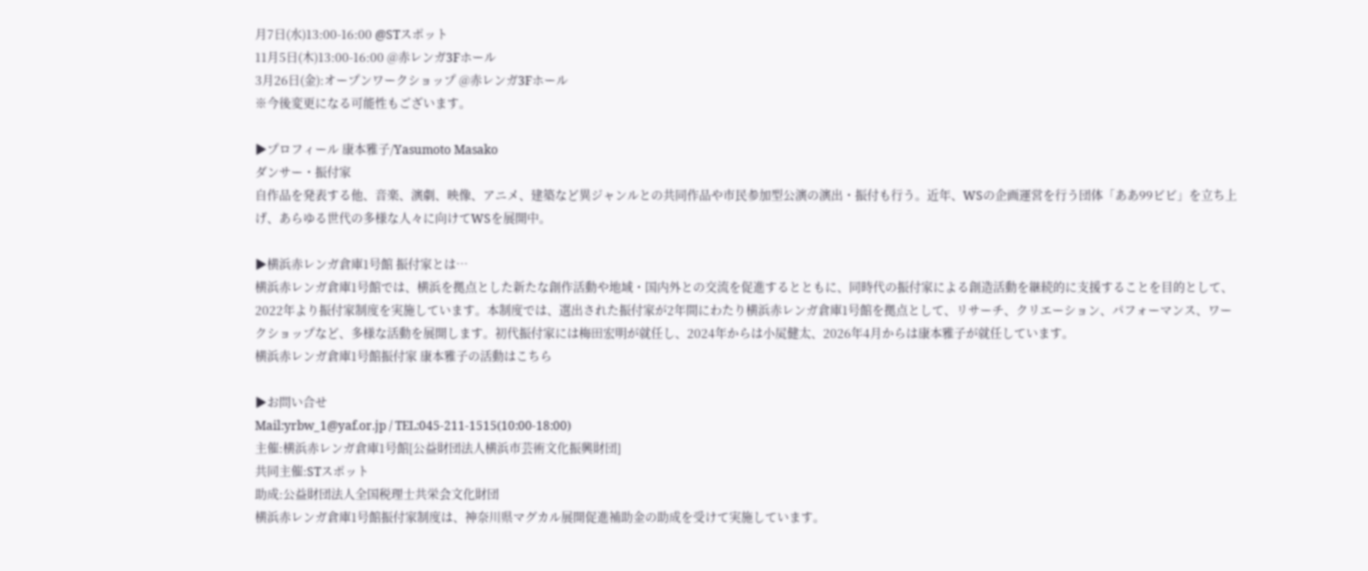月7日(水)13:00-16:00 @STスポット
11月5日(木)13:00-16:00 @赤レンガ3Fホール
3月26日(金):オープンワークショップ @赤レンガ3Fホール
※今後変更になる可能性もございます。

▶プロフィール 康本雅子/Yasumoto Masako
ダンサー・振付家
自作品を発表する他、音楽、演劇、映像、アニメ、建築など異ジャンルとの共同作品や市民参加型公演の演出・振付も行う。近年、WSの企画運営を行う団体「ああ99ビビ」を立ち上げ、あらゆる世代の多様な人々に向けてWSを展開中。

▶横浜赤レンガ倉庫1号館 振付家とは…
横浜赤レンガ倉庫1号館では、横浜を拠点とした新たな創作活動や地域・国内外との交流を促進するとともに、同時代の振付家による創造活動を継続的に支援することを目的として、2022年より振付家制度を実施しています。本制度では、選出された振付家が2年間にわたり横浜赤レンガ倉庫1号館を拠点として、リサーチ、クリエーション、パフォーマンス、ワークショップなど、多様な活動を展開します。初代振付家には梅田宏明が就任し、2024年からは小㞍健太、2026年4月からは康本雅子が就任しています。
横浜赤レンガ倉庫1号館振付家 康本雅子の活動はこちら

▶お問い合せ
Mail:yrbw_1@yaf.or.jp / TEL:045-211-1515(10:00-18:00)
主催:横浜赤レンガ倉庫1号館[公益財団法人横浜市芸術文化振興財団]
共同主催:STスポット
助成:公益財団法人全国税理士共栄会文化財団
横浜赤レンガ倉庫1号館振付家制度は、神奈川県マグカル展開促進補助金の助成を受けて実施しています。